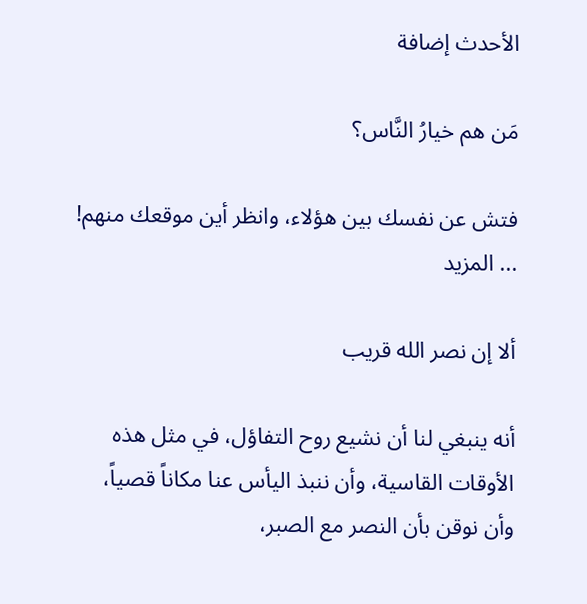الأحدث إضافة

مَن هم خيارُ النَّاس؟

فتش عن نفسك بين هؤلاء، وانظر أين موقعك منهم! ... المزيد

ألا إن نصر الله قريب

أنه ينبغي لنا أن نشيع روح التفاؤل، في مثل هذه الأوقات القاسية، وأن ننبذ اليأس عنا مكاناً قصياً، وأن نوقن بأن النصر مع الصبر،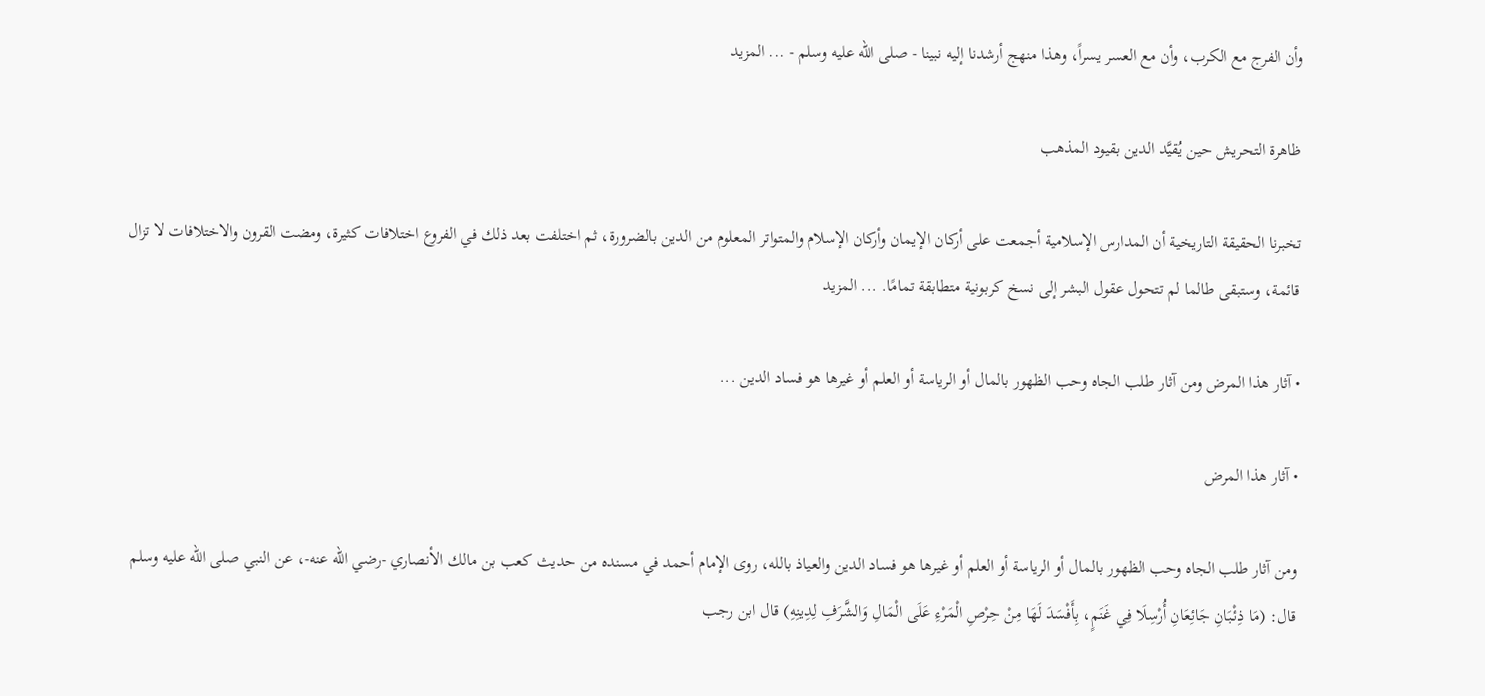وأن الفرج مع الكرب، وأن مع العسر يسراً، وهذا منهج أرشدنا إليه نبينا - صلى الله عليه وسلم - ... المزيد

ظاهرة التحريش حين يُقيَّد الدين بقيود المذهب

تخبرنا الحقيقة التاريخية أن المدارس الإسلامية أجمعت على أركان الإيمان وأركان الإسلام والمتواتر المعلوم من الدين بالضرورة، ثم اختلفت بعد ذلك في الفروع اختلافات كثيرة، ومضت القرون والاختلافات لا تزال قائمة، وستبقى طالما لم تتحول عقول البشر إلى نسخ كربونية متطابقة تمامًا. ... المزيد

• آثار هذا المرض ومن آثار طلب الجاه وحب الظهور بالمال أو الرياسة أو العلم أو غيرها هو فساد الدين ...

• آثار هذا المرض

ومن آثار طلب الجاه وحب الظهور بالمال أو الرياسة أو العلم أو غيرها هو فساد الدين والعياذ بالله، روى الإمام أحمد في مسنده من حديث كعب بن مالك الأنصاري -رضي الله عنه-، عن النبي صلى الله عليه وسلم قال: (مَا ذِئْبَانِ جَائِعَانِ أُرْسِلَا فِي غَنَمٍ، بِأَفْسَدَ لَهَا مِنْ حِرْصِ الْمَرْءِ عَلَى الْمَالِ وَالشَّرَفِ لِدِينِهِ) قال ابن رجب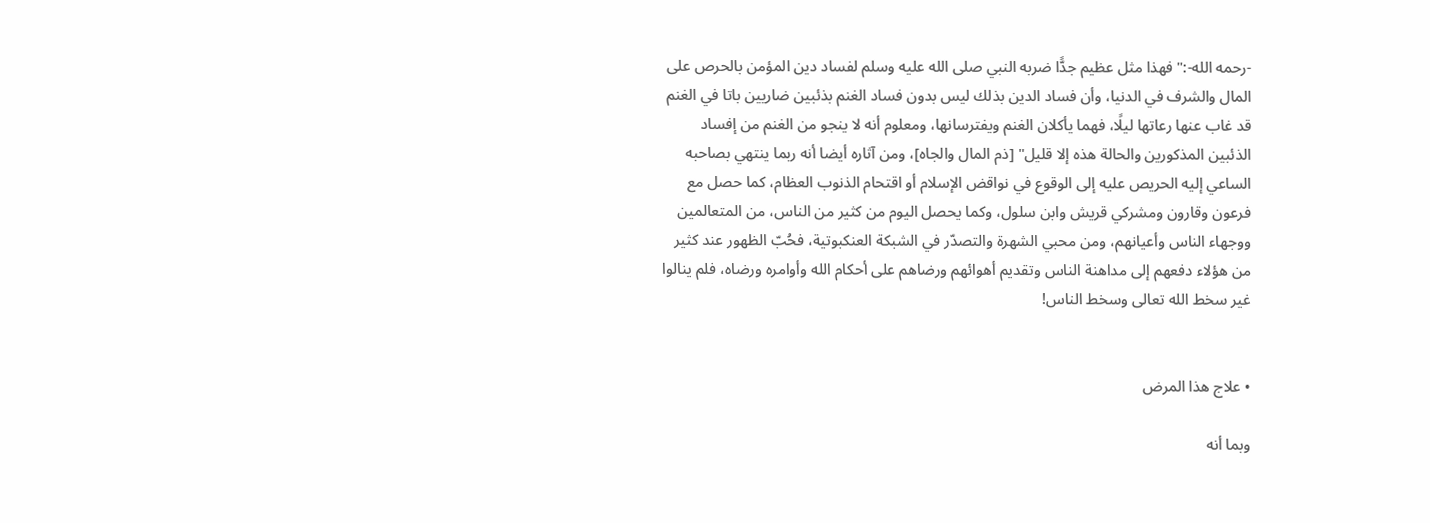-رحمه الله-:"فهذا مثل عظيم جدًّا ضربه النبي صلى الله عليه وسلم لفساد دين المؤمن بالحرص على المال والشرف في الدنيا، وأن فساد الدين بذلك ليس بدون فساد الغنم بذئبين ضاريين باتا في الغنم قد غاب عنها رعاتها ليلًا، فهما يأكلان الغنم ويفترسانها، ومعلوم أنه لا ينجو من الغنم من إفساد الذئبين المذكورين والحالة هذه إلا قليل" [ذم المال والجاه]، ومن آثاره أيضا أنه ربما ينتهي بصاحبه الساعي إليه الحريص عليه إلى الوقوع في نواقض الإسلام أو اقتحام الذنوب العظام، كما حصل مع فرعون وقارون ومشركي قريش وابن سلول، وكما يحصل اليوم من كثير من الناس، من المتعالمين ووجهاء الناس وأعيانهم، ومن محبي الشهرة والتصدّر في الشبكة العنكبوتية، فحُبّ الظهور عند كثير من هؤلاء دفعهم إلى مداهنة الناس وتقديم أهوائهم ورضاهم على أحكام الله وأوامره ورضاه، فلم ينالوا غير سخط الله تعالى وسخط الناس!


• علاج هذا المرض

وبما أنه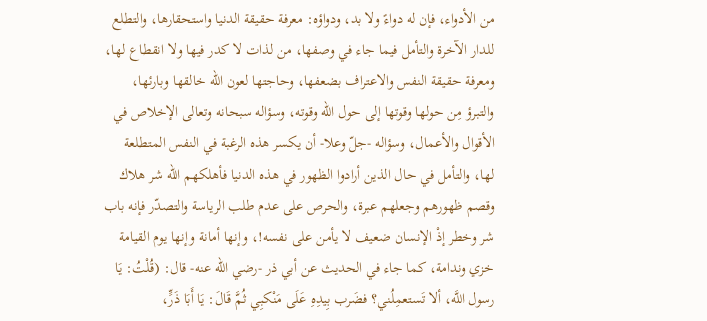من الأدواء، فإن له دواءً ولا بد، ودواؤه: معرفة حقيقة الدنيا واستحقارها، والتطلع للدار الآخرة والتأمل فيما جاء في وصفها، من لذات لا كدر فيها ولا انقطاع لها، ومعرفة حقيقة النفس والاعتراف بضعفها، وحاجتها لعون الله خالقها وبارئها، والتبرؤ مِن حولها وقوتها إلى حول الله وقوته، وسؤاله سبحانه وتعالى الإخلاص في الأقوال والأعمال، وسؤاله -جلّ وعلا- أن يكسر هذه الرغبة في النفس المتطلعة لها، والتأمل في حال الذين أرادوا الظهور في هذه الدنيا فأهلكهم الله شر هلاك وقصم ظهورهم وجعلهم عبرة، والحرص على عدم طلب الرياسة والتصدّر فإنه باب شر وخطر إذْ الإنسان ضعيف لا يأمن على نفسه!، وإنها أمانة وإنها يوم القيامة خزي وندامة، كما جاء في الحديث عن أبي ذر -رضي الله عنه- قال: (قُلْتُ: يَا رسول اللَّه، ألا تَستعمِلُني؟ فضَرب بِيدِهِ عَلَى مَنْكبِي ثُمَّ قَالَ: يَا أَبَا ذَرٍّ،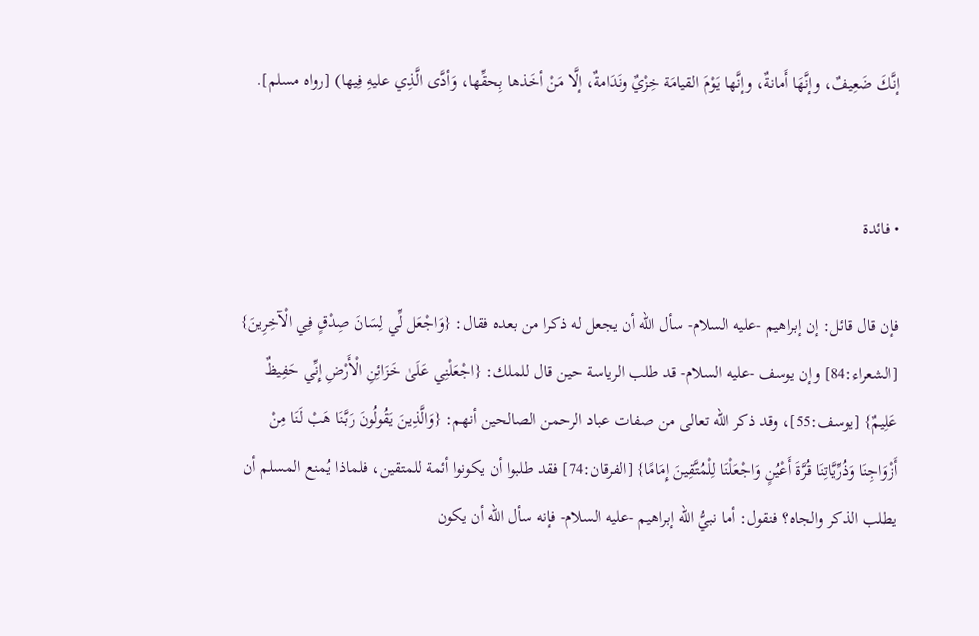إنَّكَ ضَعِيفٌ، وإنَّهَا أَمانةٌ، وإنَّها يَوْمَ القيامَة خِزْيٌ ونَدَامةٌ، إلَّا مَنْ أخَذها بِحقِّها، وَأدَّى الَّذِي عليهِ فِيها) [رواه مسلم].


• فائدة

فإن قال قائل: إن إبراهيم -عليه السلام- سأل الله أن يجعل له ذكرا من بعده فقال: {وَاجْعَل لِّي لِسَانَ صِدْقٍ فِي الْآخِرِينَ} [الشعراء:84] وإن يوسف -عليه السلام- قد طلب الرياسة حين قال للملك: {اجْعَلْنِي عَلَىٰ خَزَائِنِ الْأَرْضِ إِنِّي حَفِيظٌ عَلِيمٌ} [يوسف:55]، وقد ذكر الله تعالى من صفات عباد الرحمن الصالحين أنهم: {وَالَّذِينَ يَقُولُونَ رَبَّنَا هَبْ لَنَا مِنْ أَزْوَاجِنَا وَذُرِّيَّاتِنَا قُرَّةَ أَعْيُنٍ وَاجْعَلْنَا لِلْمُتَّقِينَ إِمَامًا} [الفرقان:74] فقد طلبوا أن يكونوا أئمة للمتقين، فلماذا يُمنع المسلم أن يطلب الذكر والجاه؟ فنقول: أما نبيُّ الله إبراهيم -عليه السلام- فإنه سأل الله أن يكون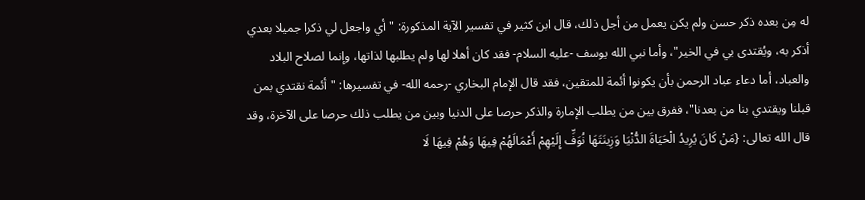له مِن بعده ذكر حسن ولم يكن يعمل من أجل ذلك، قال ابن كثير في تفسير الآية المذكورة: "أي واجعل لي ذكرا جميلا بعدي أذكر به، ويُقتدى بي في الخير"، وأما نبي الله يوسف -عليه السلام- فقد كان أهلا لها ولم يطلبها لذاتها، وإنما لصلاح البلاد والعباد، أما دعاء عباد الرحمن بأن يكونوا أئمة للمتقين، فقد قال الإمام البخاري -رحمه الله- في تفسيرها: "أئمة نقتدي بمن قبلنا ويقتدي بنا من بعدنا"، ففرق بين من يطلب الإمارة والذكر حرصا على الدنيا وبين من يطلب ذلك حرصا على الآخرة، وقد قال الله تعالى: {مَنْ كَانَ يُرِيدُ الْحَيَاةَ الدُّنْيَا وَزِينَتَهَا نُوَفِّ إِلَيْهِمْ أَعْمَالَهُمْ فِيهَا وَهُمْ فِيهَا لَا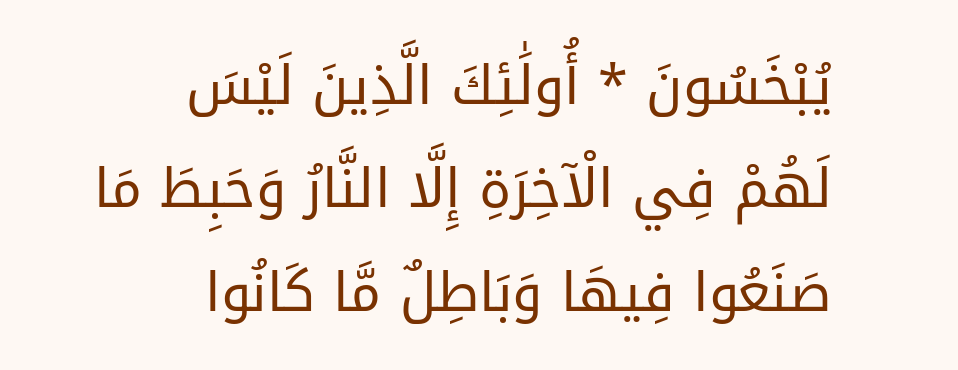يُبْخَسُونَ * أُولَٰئِكَ الَّذِينَ لَيْسَ لَهُمْ فِي الْآخِرَةِ إِلَّا النَّارُ وَحَبِطَ مَا صَنَعُوا فِيهَا وَبَاطِلٌ مَّا كَانُوا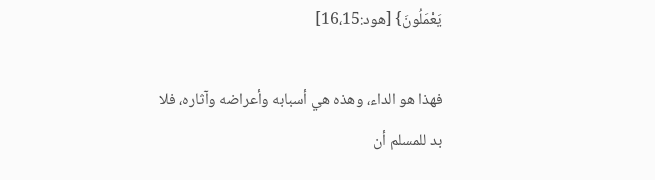يَعْمَلُونَ} [هود:16،15]

فهذا هو الداء، وهذه هي أسبابه وأعراضه وآثاره، فلا بد للمسلم أن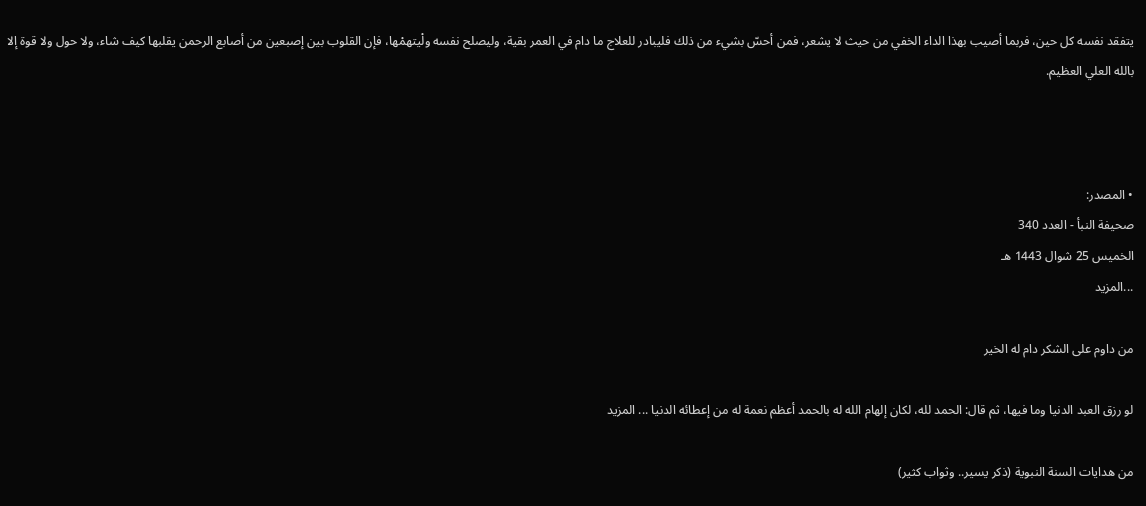يتفقد نفسه كل حين، فربما أصيب بهذا الداء الخفي من حيث لا يشعر، فمن أحسّ بشيء من ذلك فليبادر للعلاج ما دام في العمر بقية، وليصلح نفسه ولْيتهمْها، فإن القلوب بين إصبعين من أصابع الرحمن يقلبها كيف شاء، ولا حول ولا قوة إلا بالله العلي العظيم.



• المصدر:
صحيفة النبأ - العدد 340
الخميس 25 شوال 1443 هـ
...المزيد

من داوم على الشكر دام له الخير

لو رزق العبد الدنيا وما فيها، ثم قال: الحمد لله، لكان إلهام الله له بالحمد أعظم نعمة له من إعطائه الدنيا ... المزيد

من هدايات السنة النبوية (ذكر يسير.. وثواب كثير)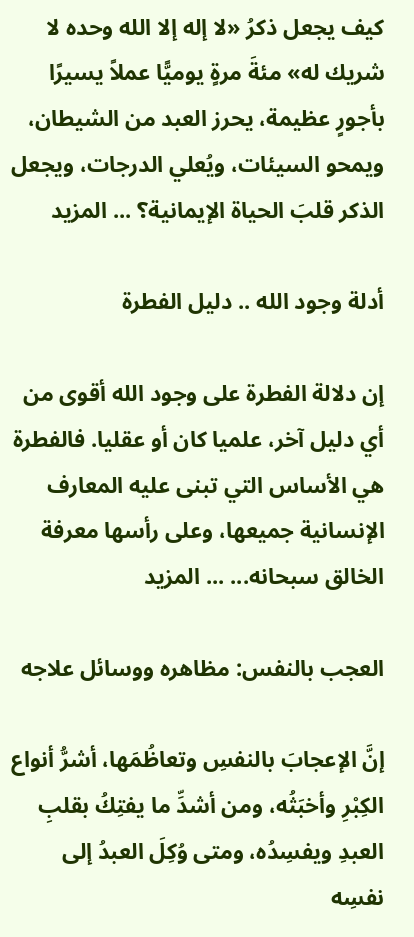كيف يجعل ذكرُ «لا إله إلا الله وحده لا شريك له» مئةَ مرةٍ يوميًّا عملاً يسيرًا بأجورٍ عظيمة، يحرز العبد من الشيطان، ويمحو السيئات، ويُعلي الدرجات، ويجعل الذكر قلبَ الحياة الإيمانية؟ ... المزيد

أدلة وجود الله .. دليل الفطرة

إن دلالة الفطرة على وجود الله أقوى من أي دليل آخر، علميا كان أو عقليا. فالفطرة هي الأساس التي تبنى عليه المعارف الإنسانية جميعها، وعلى رأسها معرفة الخالق سبحانه... ... المزيد

العجب بالنفس: مظاهره ووسائل علاجه

إنَّ الإعجابَ بالنفسِ وتعاظُمَها، أشرُّ أنواع الكِبْرِ وأخبَثُه، ومن أشدِّ ما يفتِكُ بقلبِ العبدِ ويفسِدُه، ومتى وُكِلَ العبدُ إلى نفسِه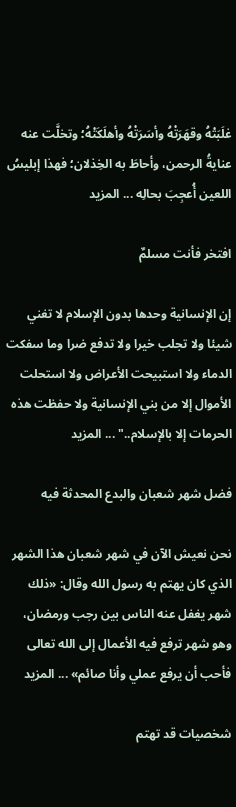غلَبَتْهُ وقهَرَتْهُ وأسَرَتْهُ وأهلَكَتْهُ؛ وتخلَّت عنه عنايةُ الرحمن، وأحاطَ به الخِذلان؛ فهذا إبليسُ اللعين أُعجِبَ بحالِه ... المزيد

افتخر فأنت مسلمٌ

إن الإنسانية وحدها بدون الإسلام لا تغني شيئا ولا تجلب خيرا ولا تدفع ضرا وما سفكت الدماء ولا استبيحت الأعراض ولا استحلت الأموال إلا من بني الإنسانية ولا حفظت هذه الحرمات إلا بالإسلام.." ... المزيد

فضل شهر شعبان والبدع المحدثة فيه

نحن نعيش الآن في شهر شعبان هذا الشهر الذي كان يهتم به رسول الله وقال: «ذلك شهر يغفل عنه الناس بين رجب ورمضان، وهو شهر ترفع فيه الأعمال إلى الله تعالى فأحب أن يرفع عملي وأنا صائم» ... المزيد

شخصيات قد تهتم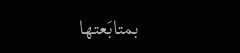بمتابَعتها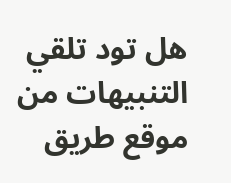هل تود تلقي التنبيهات من موقع طريق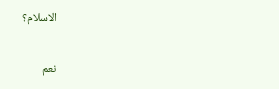الاسلام؟

نعم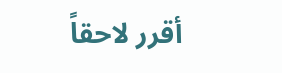أقرر لاحقاً